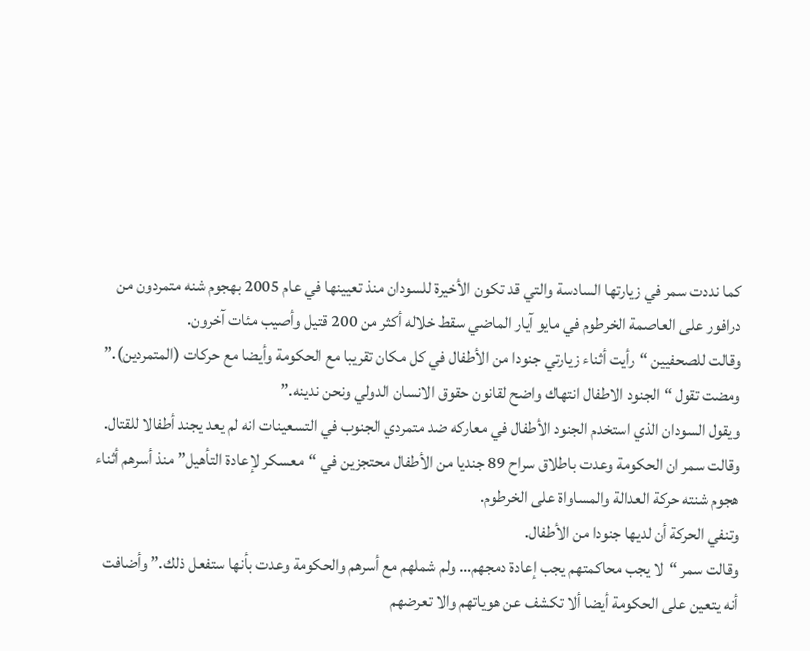كما نددت سمر في زيارتها السادسة والتي قد تكون الأخيرة للسودان منذ تعيينها في عام 2005 بهجوم شنه متمردون من درافور على العاصمة الخرطوم في مايو آيار الماضي سقط خلاله أكثر من 200 قتيل وأصيب مئات آخرون.
وقالت للصحفيين “رأيت أثناء زيارتي جنودا من الأطفال في كل مكان تقريبا مع الحكومة وأيضا مع حركات (المتمردين).” ومضت تقول “الجنود الاطفال انتهاك واضح لقانون حقوق الانسان الدولي ونحن ندينه.”
ويقول السودان الذي استخدم الجنود الأطفال في معاركه ضد متمردي الجنوب في التسعينات انه لم يعد يجند أطفالا للقتال.
وقالت سمر ان الحكومة وعدت باطلاق سراح 89 جنديا من الأطفال محتجزين في “معسكر لإعادة التأهيل” منذ أسرهم أثناء هجوم شنته حركة العدالة والمساواة على الخرطوم.
وتنفي الحركة أن لديها جنودا من الأطفال.
وقالت سمر “لا يجب محاكمتهم يجب إعادة دمجهم… ولم شملهم مع أسرهم والحكومة وعدت بأنها ستفعل ذلك.” وأضافت أنه يتعين على الحكومة أيضا ألا تكشف عن هوياتهم والا تعرضهم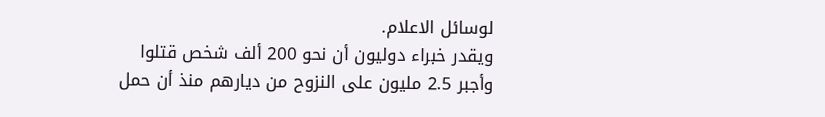لوسائل الاعلام.
ويقدر خبراء دوليون أن نحو 200 ألف شخص قتلوا وأجبر 2.5 مليون على النزوح من ديارهم منذ أن حمل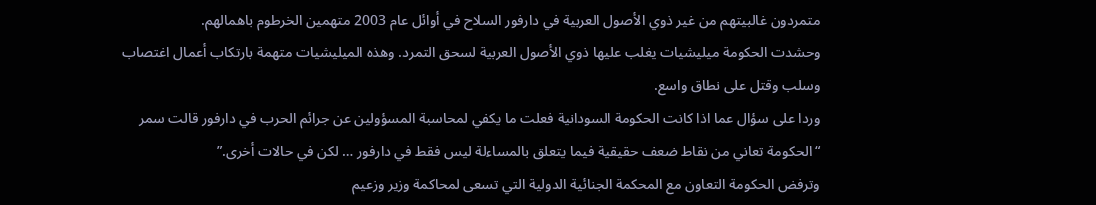متمردون غالبيتهم من غير ذوي الأصول العربية في دارفور السلاح في أوائل عام 2003 متهمين الخرطوم باهمالهم.
وحشدت الحكومة ميليشيات يغلب عليها ذوي الأصول العربية لسحق التمرد. وهذه الميليشيات متهمة بارتكاب أعمال اغتصاب وسلب وقتل على نطاق واسع.
وردا على سؤال عما اذا كانت الحكومة السودانية فعلت ما يكفي لمحاسبة المسؤولين عن جرائم الحرب في دارفور قالت سمر “الحكومة تعاني من نقاط ضعف حقيقية فيما يتعلق بالمساءلة ليس فقط في دارفور … لكن في حالات أخرى.”
وترفض الحكومة التعاون مع المحكمة الجنائية الدولية التي تسعى لمحاكمة وزير وزعيم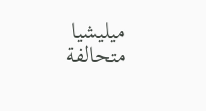ميليشيا متحالفة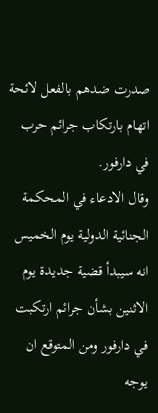صدرت ضدهم بالفعل لائحة اتهام بارتكاب جرائم حرب في دارفور.
وقال الادعاء في المحكمة الجنائية الدولية يوم الخميس انه سيبدأ قضية جديدة يوم الاثنين بشأن جرائم ارتكبت في دارفور ومن المتوقع ان يوجه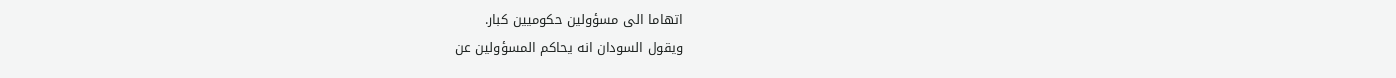اتهاما الى مسؤولين حكوميين كبار.
ويقول السودان انه يحاكم المسؤولين عن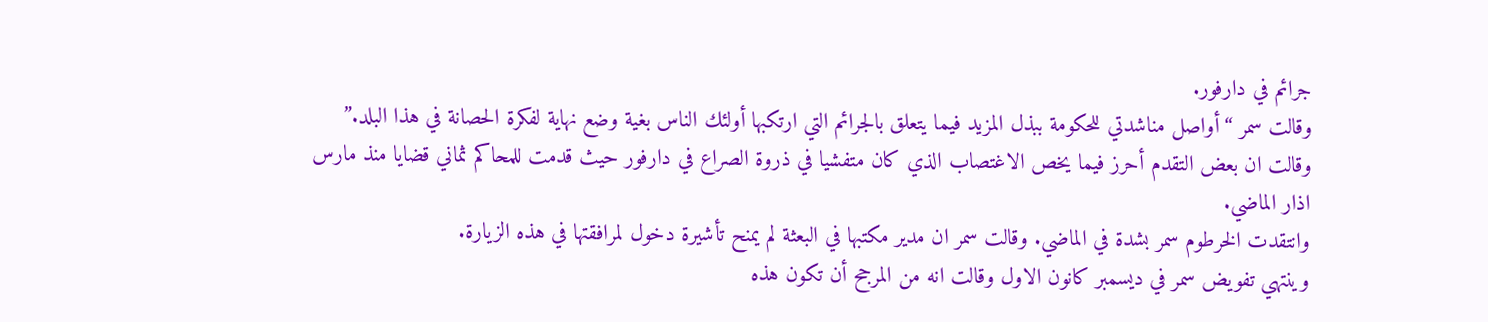جرائم في دارفور.
وقالت سمر “أواصل مناشدتي للحكومة ببذل المزيد فيما يتعلق بالجرائم التي ارتكبها أولئك الناس بغية وضع نهاية لفكرة الحصانة في هذا البلد.”
وقالت ان بعض التقدم أحرز فيما يخص الاغتصاب الذي كان متفشيا في ذروة الصراع في دارفور حيث قدمت للمحاكم ثماني قضايا منذ مارس اذار الماضي.
وانتقدت الخرطوم سمر بشدة في الماضي. وقالت سمر ان مدير مكتبها في البعثة لم يمنح تأشيرة دخول لمرافقتها في هذه الزيارة.
وينتهي تفويض سمر في ديسمبر كانون الاول وقالت انه من المرجح أن تكون هذه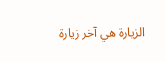الزيارة هي آخر زيارة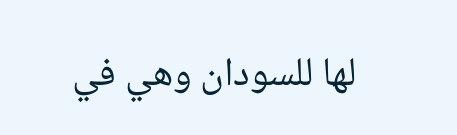لها للسودان وهي في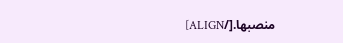منصبها.[/ALIGN]